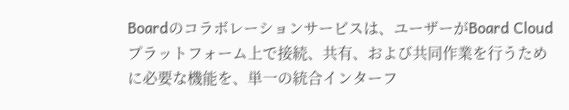Boardのコラボレーションサービスは、ユーザーがBoard Cloudプラットフォーム上で接続、共有、および共同作業を行うために必要な機能を、単一の統合インターフ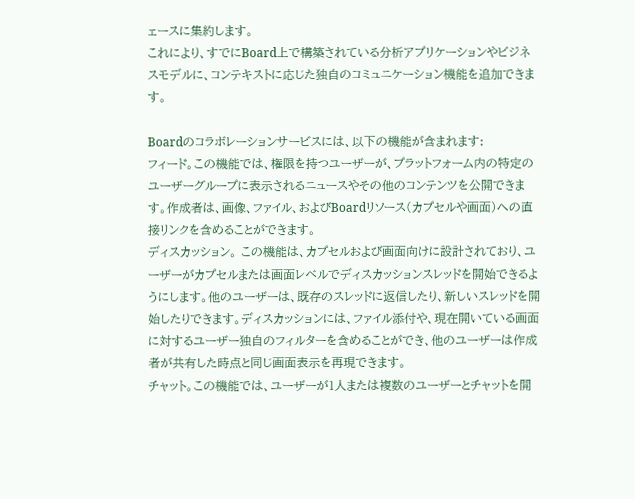ェースに集約します。
これにより、すでにBoard上で構築されている分析アプリケーションやビジネスモデルに、コンテキストに応じた独自のコミュニケーション機能を追加できます。

Boardのコラボレーションサービスには、以下の機能が含まれます:
フィード。この機能では、権限を持つユーザーが、プラットフォーム内の特定のユーザーグループに表示されるニュースやその他のコンテンツを公開できます。作成者は、画像、ファイル、およびBoardリソース(カプセルや画面)への直接リンクを含めることができます。
ディスカッション。 この機能は、カプセルおよび画面向けに設計されており、ユーザーがカプセルまたは画面レベルでディスカッションスレッドを開始できるようにします。他のユーザーは、既存のスレッドに返信したり、新しいスレッドを開始したりできます。ディスカッションには、ファイル添付や、現在開いている画面に対するユーザー独自のフィルターを含めることができ、他のユーザーは作成者が共有した時点と同じ画面表示を再現できます。
チャット。この機能では、ユーザーが1人または複数のユーザーとチャットを開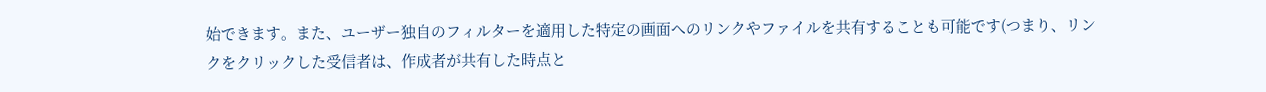始できます。また、ユーザー独自のフィルターを適用した特定の画面へのリンクやファイルを共有することも可能です(つまり、リンクをクリックした受信者は、作成者が共有した時点と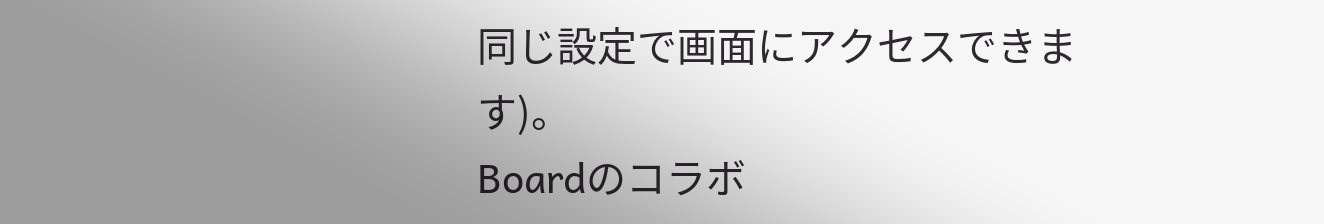同じ設定で画面にアクセスできます)。
Boardのコラボ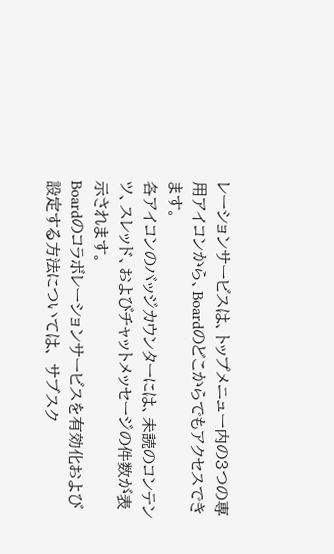レーションサービスは、トップメニュー内の3つの専用アイコンから、Boardのどこからでもアクセスできます。
各アイコンのバッジカウンターには、未読のコンテンツ、スレッド、およびチャットメッセージの件数が表示されます。
Boardのコラボレーションサービスを有効化および設定する方法については、 サブスク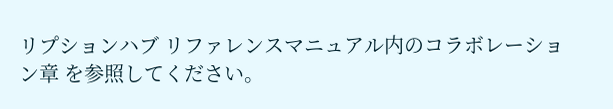リプションハブ リファレンスマニュアル内のコラボレーション章 を参照してください。